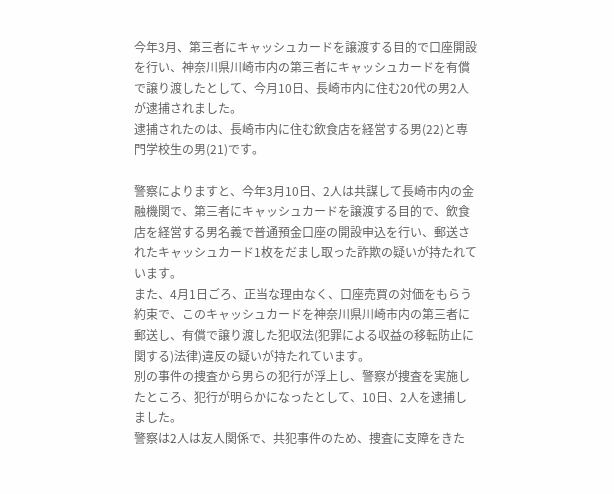今年3月、第三者にキャッシュカードを譲渡する目的で口座開設を行い、神奈川県川崎市内の第三者にキャッシュカードを有償で譲り渡したとして、今月10日、長崎市内に住む20代の男2人が逮捕されました。
逮捕されたのは、長崎市内に住む飲食店を経営する男(22)と専門学校生の男(21)です。

警察によりますと、今年3月10日、2人は共謀して長崎市内の金融機関で、第三者にキャッシュカードを譲渡する目的で、飲食店を経営する男名義で普通預金口座の開設申込を行い、郵送されたキャッシュカード1枚をだまし取った詐欺の疑いが持たれています。
また、4月1日ごろ、正当な理由なく、口座売買の対価をもらう約束で、このキャッシュカードを神奈川県川崎市内の第三者に郵送し、有償で譲り渡した犯収法(犯罪による収益の移転防止に関する)法律)違反の疑いが持たれています。
別の事件の捜査から男らの犯行が浮上し、警察が捜査を実施したところ、犯行が明らかになったとして、10日、2人を逮捕しました。
警察は2人は友人関係で、共犯事件のため、捜査に支障をきた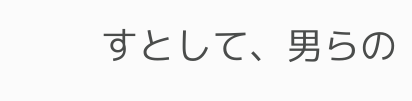すとして、男らの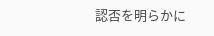認否を明らかに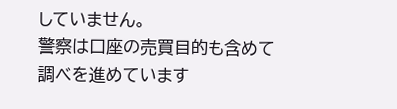していません。
警察は口座の売買目的も含めて調べを進めています